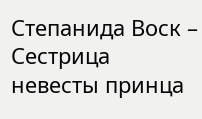Степанида Воск – Сестрица невесты принца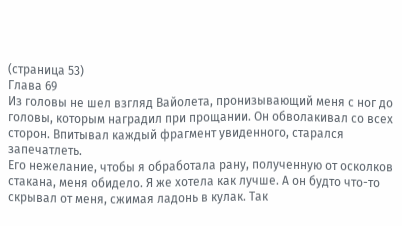(страница 53)
Глава 69
Из головы не шел взгляд Вайолета, пронизывающий меня с ног до головы, которым наградил при прощании. Он обволакивал со всех сторон. Впитывал каждый фрагмент увиденного, старался запечатлеть.
Его нежелание, чтобы я обработала рану, полученную от осколков стакана, меня обидело. Я же хотела как лучше. А он будто что-то скрывал от меня, сжимая ладонь в кулак. Так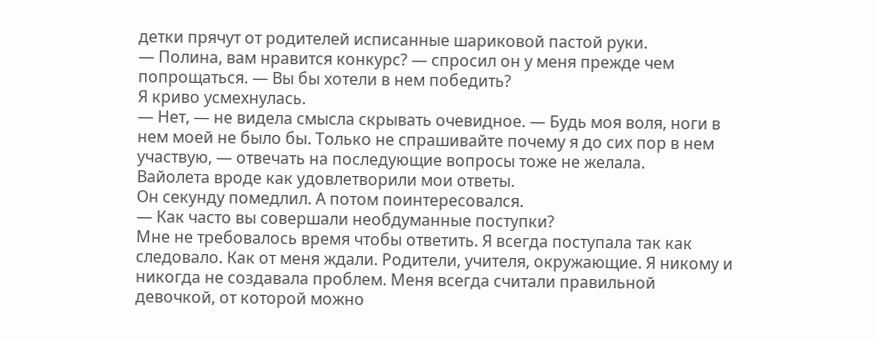детки прячут от родителей исписанные шариковой пастой руки.
— Полина, вам нравится конкурс? — спросил он у меня прежде чем попрощаться. — Вы бы хотели в нем победить?
Я криво усмехнулась.
— Нет, — не видела смысла скрывать очевидное. — Будь моя воля, ноги в нем моей не было бы. Только не спрашивайте почему я до сих пор в нем участвую, — отвечать на последующие вопросы тоже не желала.
Вайолета вроде как удовлетворили мои ответы.
Он секунду помедлил. А потом поинтересовался.
— Как часто вы совершали необдуманные поступки?
Мне не требовалось время чтобы ответить. Я всегда поступала так как следовало. Как от меня ждали. Родители, учителя, окружающие. Я никому и никогда не создавала проблем. Меня всегда считали правильной девочкой, от которой можно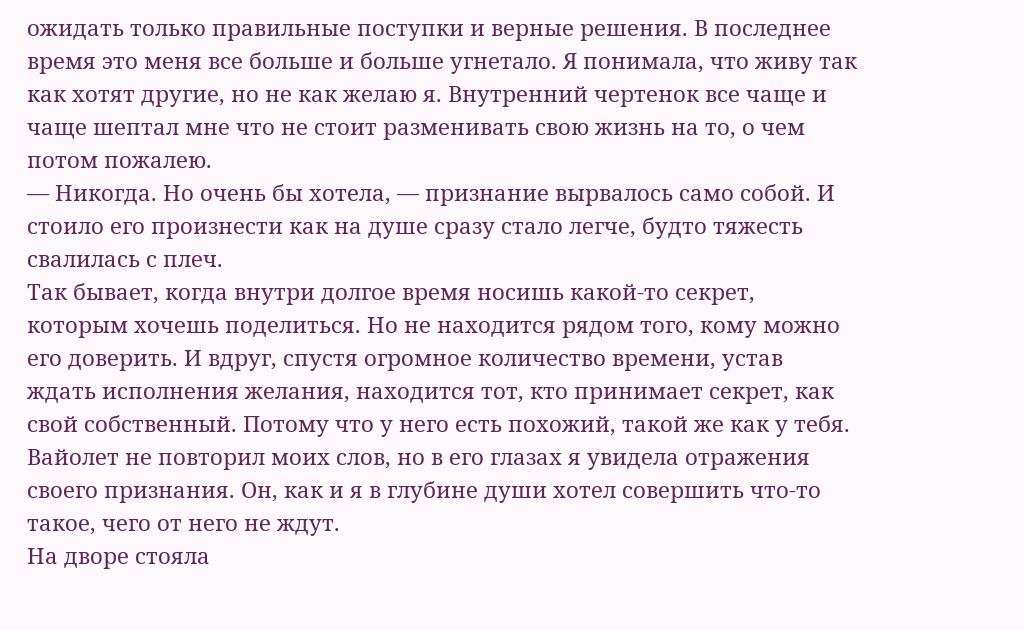ожидать только правильные поступки и верные решения. В последнее время это меня все больше и больше угнетало. Я понимала, что живу так как хотят другие, но не как желаю я. Внутренний чертенок все чаще и чаще шептал мне что не стоит разменивать свою жизнь на то, о чем потом пожалею.
— Никогда. Но очень бы хотела, — признание вырвалось само собой. И стоило его произнести как на душе сразу стало легче, будто тяжесть свалилась с плеч.
Так бывает, когда внутри долгое время носишь какой-то секрет, которым хочешь поделиться. Но не находится рядом того, кому можно его доверить. И вдруг, спустя огромное количество времени, устав ждать исполнения желания, находится тот, кто принимает секрет, как свой собственный. Потому что у него есть похожий, такой же как у тебя.
Вайолет не повторил моих слов, но в его глазах я увидела отражения своего признания. Он, как и я в глубине души хотел совершить что-то такое, чего от него не ждут.
На дворе стояла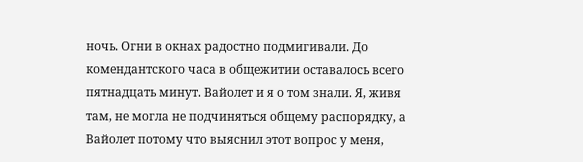ночь. Огни в окнах радостно подмигивали. До комендантского часа в общежитии оставалось всего пятнадцать минут. Вайолет и я о том знали. Я, живя там, не могла не подчиняться общему распорядку, а Вайолет потому что выяснил этот вопрос у меня,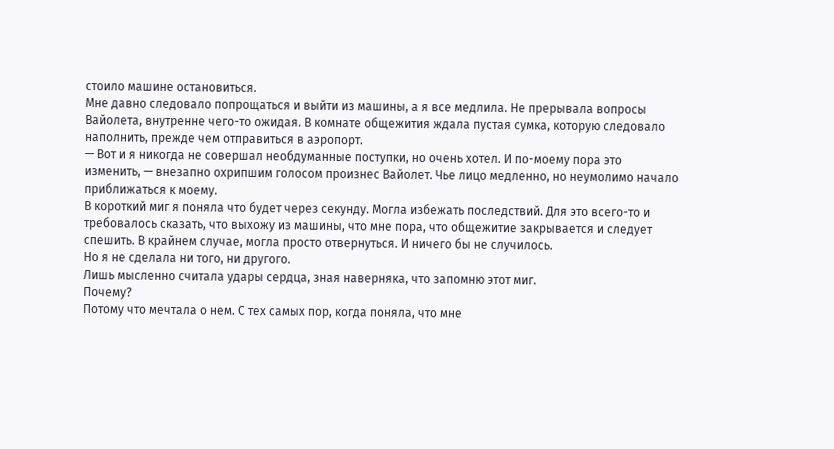стоило машине остановиться.
Мне давно следовало попрощаться и выйти из машины, а я все медлила. Не прерывала вопросы Вайолета, внутренне чего-то ожидая. В комнате общежития ждала пустая сумка, которую следовало наполнить, прежде чем отправиться в аэропорт.
— Вот и я никогда не совершал необдуманные поступки, но очень хотел. И по-моему пора это изменить, — внезапно охрипшим голосом произнес Вайолет. Чье лицо медленно, но неумолимо начало приближаться к моему.
В короткий миг я поняла что будет через секунду. Могла избежать последствий. Для это всего-то и требовалось сказать, что выхожу из машины, что мне пора, что общежитие закрывается и следует спешить. В крайнем случае, могла просто отвернуться. И ничего бы не случилось.
Но я не сделала ни того, ни другого.
Лишь мысленно считала удары сердца, зная наверняка, что запомню этот миг.
Почему?
Потому что мечтала о нем. С тех самых пор, когда поняла, что мне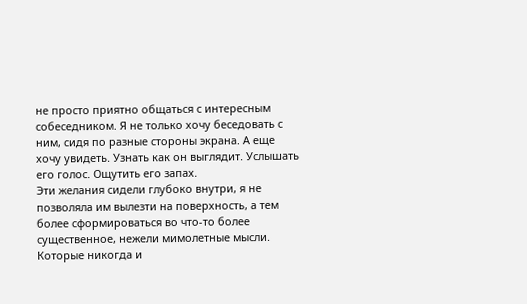не просто приятно общаться с интересным собеседником. Я не только хочу беседовать с ним, сидя по разные стороны экрана. А еще хочу увидеть. Узнать как он выглядит. Услышать его голос. Ощутить его запах.
Эти желания сидели глубоко внутри, я не позволяла им вылезти на поверхность, а тем более сформироваться во что-то более существенное, нежели мимолетные мысли. Которые никогда и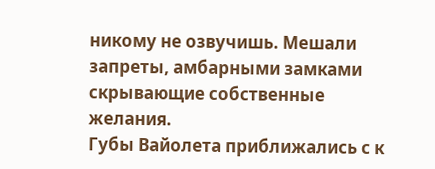никому не озвучишь. Мешали запреты, амбарными замками скрывающие собственные желания.
Губы Вайолета приближались с к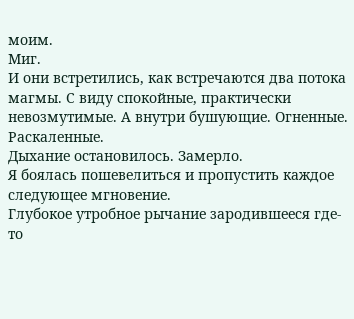моим.
Миг.
И они встретились, как встречаются два потока магмы. С виду спокойные, практически невозмутимые. А внутри бушующие. Огненные. Раскаленные.
Дыхание остановилось. Замерло.
Я боялась пошевелиться и пропустить каждое следующее мгновение.
Глубокое утробное рычание зародившееся где-то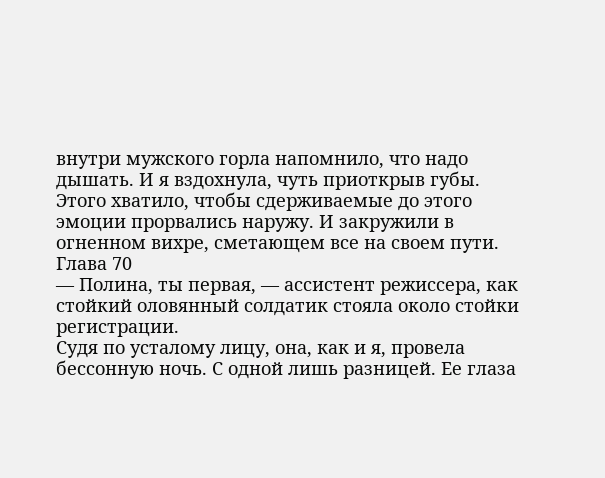внутри мужского горла напомнило, что надо дышать. И я вздохнула, чуть приоткрыв губы. Этого хватило, чтобы сдерживаемые до этого эмоции прорвались наружу. И закружили в огненном вихре, сметающем все на своем пути.
Глава 70
— Полина, ты первая, — ассистент режиссера, как стойкий оловянный солдатик стояла около стойки регистрации.
Судя по усталому лицу, она, как и я, провела бессонную ночь. С одной лишь разницей. Ее глаза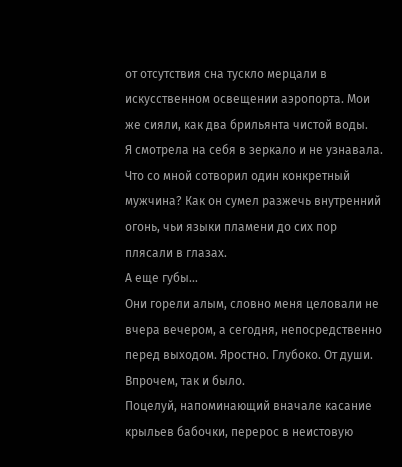от отсутствия сна тускло мерцали в искусственном освещении аэропорта. Мои же сияли, как два брильянта чистой воды.
Я смотрела на себя в зеркало и не узнавала. Что со мной сотворил один конкретный мужчина? Как он сумел разжечь внутренний огонь, чьи языки пламени до сих пор плясали в глазах.
А еще губы…
Они горели алым, словно меня целовали не вчера вечером, а сегодня, непосредственно перед выходом. Яростно. Глубоко. От души.
Впрочем, так и было.
Поцелуй, напоминающий вначале касание крыльев бабочки, перерос в неистовую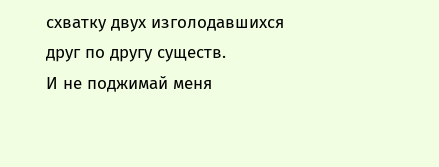схватку двух изголодавшихся друг по другу существ.
И не поджимай меня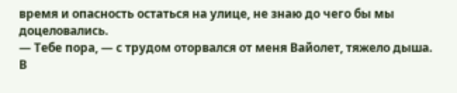время и опасность остаться на улице, не знаю до чего бы мы доцеловались.
— Тебе пора, — с трудом оторвался от меня Вайолет, тяжело дыша.
В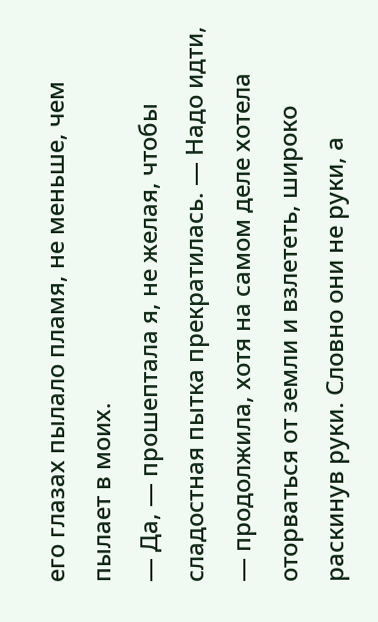его глазах пылало пламя, не меньше, чем пылает в моих.
— Да, — прошептала я, не желая, чтобы сладостная пытка прекратилась. — Надо идти, — продолжила, хотя на самом деле хотела оторваться от земли и взлететь, широко раскинув руки. Словно они не руки, а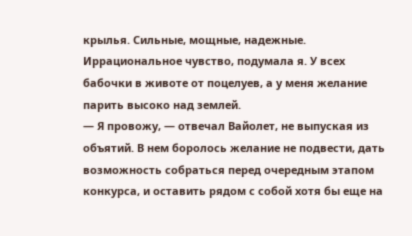крылья. Сильные, мощные, надежные.
Иррациональное чувство, подумала я. У всех бабочки в животе от поцелуев, а у меня желание парить высоко над землей.
— Я провожу, — отвечал Вайолет, не выпуская из объятий. В нем боролось желание не подвести, дать возможность собраться перед очередным этапом конкурса, и оставить рядом с собой хотя бы еще на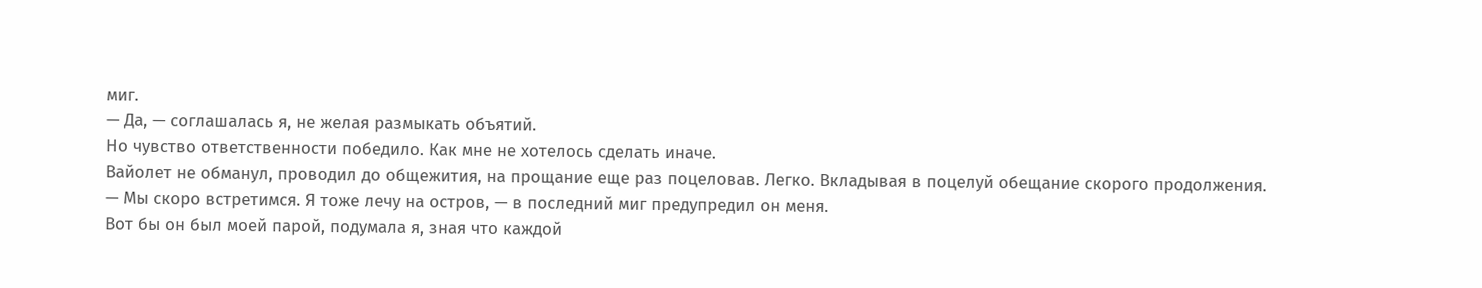миг.
— Да, — соглашалась я, не желая размыкать объятий.
Но чувство ответственности победило. Как мне не хотелось сделать иначе.
Вайолет не обманул, проводил до общежития, на прощание еще раз поцеловав. Легко. Вкладывая в поцелуй обещание скорого продолжения.
— Мы скоро встретимся. Я тоже лечу на остров, — в последний миг предупредил он меня.
Вот бы он был моей парой, подумала я, зная что каждой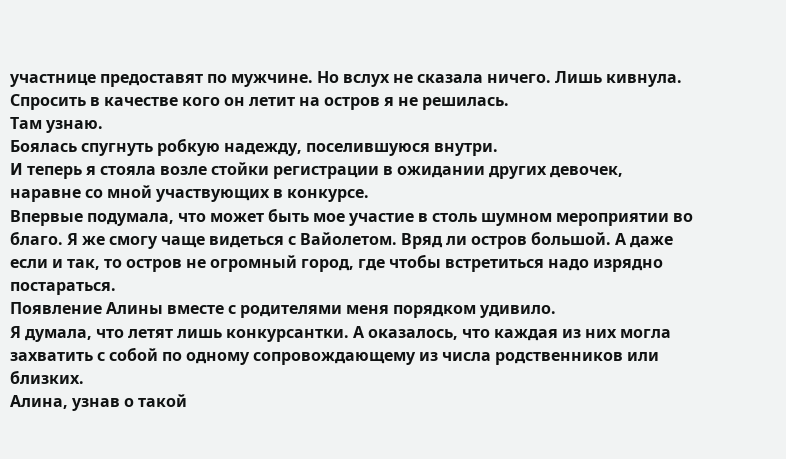участнице предоставят по мужчине. Но вслух не сказала ничего. Лишь кивнула. Спросить в качестве кого он летит на остров я не решилась.
Там узнаю.
Боялась спугнуть робкую надежду, поселившуюся внутри.
И теперь я стояла возле стойки регистрации в ожидании других девочек, наравне со мной участвующих в конкурсе.
Впервые подумала, что может быть мое участие в столь шумном мероприятии во благо. Я же смогу чаще видеться с Вайолетом. Вряд ли остров большой. А даже если и так, то остров не огромный город, где чтобы встретиться надо изрядно постараться.
Появление Алины вместе с родителями меня порядком удивило.
Я думала, что летят лишь конкурсантки. А оказалось, что каждая из них могла захватить с собой по одному сопровождающему из числа родственников или близких.
Алина, узнав о такой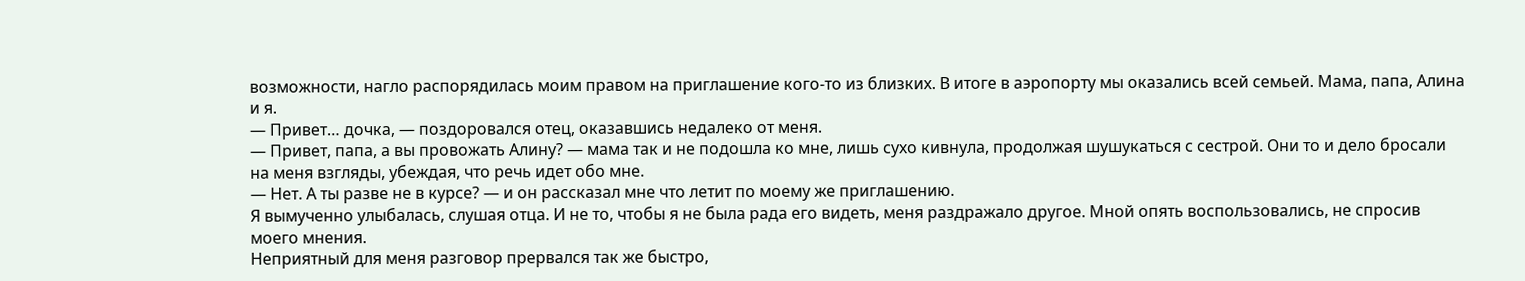возможности, нагло распорядилась моим правом на приглашение кого-то из близких. В итоге в аэропорту мы оказались всей семьей. Мама, папа, Алина и я.
— Привет… дочка, — поздоровался отец, оказавшись недалеко от меня.
— Привет, папа, а вы провожать Алину? — мама так и не подошла ко мне, лишь сухо кивнула, продолжая шушукаться с сестрой. Они то и дело бросали на меня взгляды, убеждая, что речь идет обо мне.
— Нет. А ты разве не в курсе? — и он рассказал мне что летит по моему же приглашению.
Я вымученно улыбалась, слушая отца. И не то, чтобы я не была рада его видеть, меня раздражало другое. Мной опять воспользовались, не спросив моего мнения.
Неприятный для меня разговор прервался так же быстро,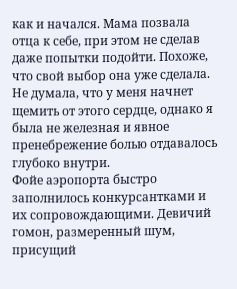как и начался. Мама позвала отца к себе, при этом не сделав даже попытки подойти. Похоже, что свой выбор она уже сделала. Не думала, что у меня начнет щемить от этого сердце, однако я была не железная и явное пренебрежение болью отдавалось глубоко внутри.
Фойе аэропорта быстро заполнилось конкурсантками и их сопровождающими. Девичий гомон, размеренный шум, присущий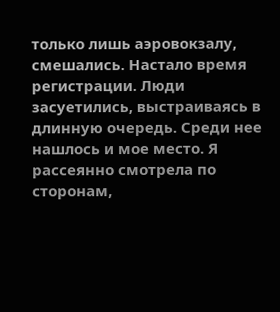только лишь аэровокзалу, смешались. Настало время регистрации. Люди засуетились, выстраиваясь в длинную очередь. Среди нее нашлось и мое место. Я рассеянно смотрела по сторонам,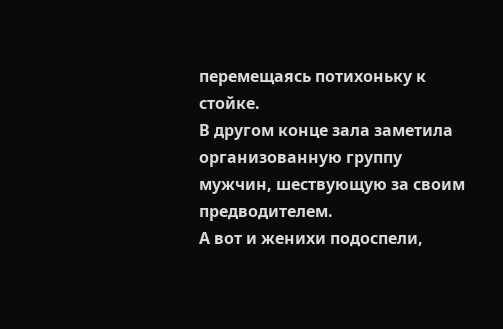перемещаясь потихоньку к стойке.
В другом конце зала заметила организованную группу мужчин, шествующую за своим предводителем.
А вот и женихи подоспели,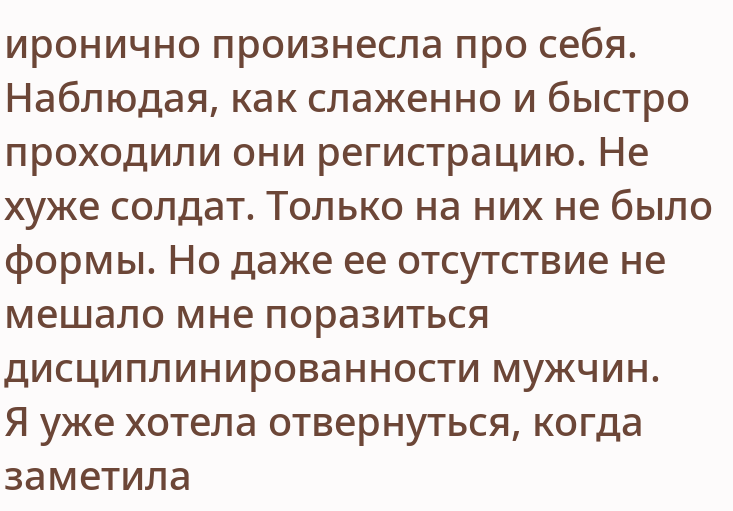иронично произнесла про себя. Наблюдая, как слаженно и быстро проходили они регистрацию. Не хуже солдат. Только на них не было формы. Но даже ее отсутствие не мешало мне поразиться дисциплинированности мужчин.
Я уже хотела отвернуться, когда заметила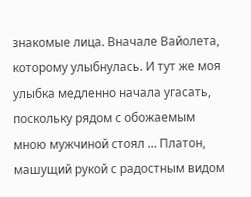знакомые лица. Вначале Вайолета, которому улыбнулась. И тут же моя улыбка медленно начала угасать, поскольку рядом с обожаемым мною мужчиной стоял … Платон, машущий рукой с радостным видом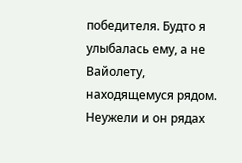победителя. Будто я улыбалась ему, а не Вайолету, находящемуся рядом.
Неужели и он рядах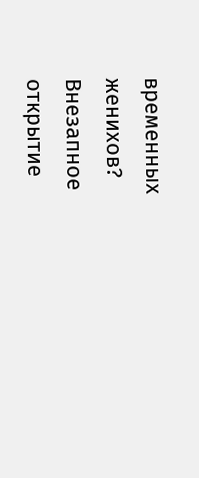временных женихов?
Внезапное открытие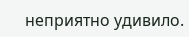неприятно удивило.